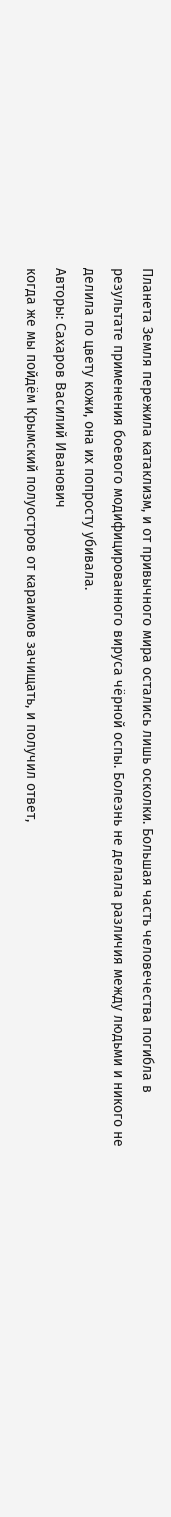Планета Земля пережила катаклизм, и от привычного мира остались лишь осколки. Большая часть человечества погибла в результате применения боевого модифицированного вируса чёрной оспы. Болезнь не делала различия между людьми и никого не делила по цвету кожи, она их попросту убивала.
Авторы: Сахаров Василий Иванович
когда же мы пойдём Крымский полуостров от караимов зачищать, и получил ответ,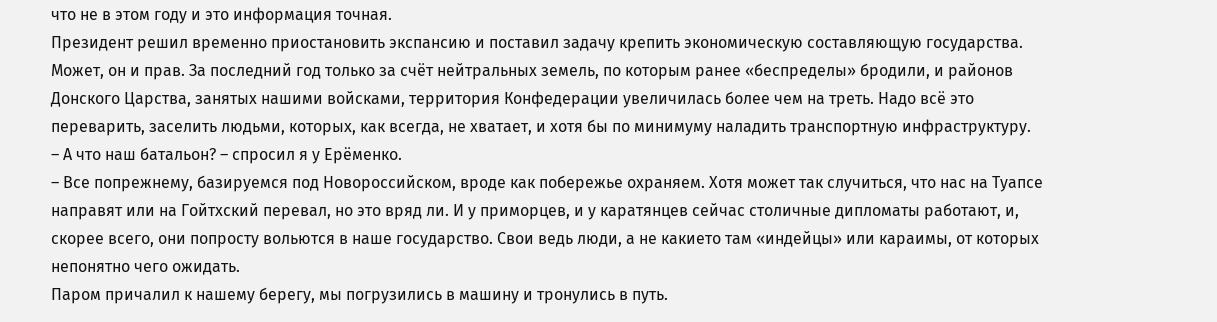что не в этом году и это информация точная.
Президент решил временно приостановить экспансию и поставил задачу крепить экономическую составляющую государства. Может, он и прав. За последний год только за счёт нейтральных земель, по которым ранее «беспределы» бродили, и районов Донского Царства, занятых нашими войсками, территория Конфедерации увеличилась более чем на треть. Надо всё это переварить, заселить людьми, которых, как всегда, не хватает, и хотя бы по минимуму наладить транспортную инфраструктуру.
– А что наш батальон? – спросил я у Ерёменко.
– Все попрежнему, базируемся под Новороссийском, вроде как побережье охраняем. Хотя может так случиться, что нас на Туапсе направят или на Гойтхский перевал, но это вряд ли. И у приморцев, и у каратянцев сейчас столичные дипломаты работают, и, скорее всего, они попросту вольются в наше государство. Свои ведь люди, а не какието там «индейцы» или караимы, от которых непонятно чего ожидать.
Паром причалил к нашему берегу, мы погрузились в машину и тронулись в путь.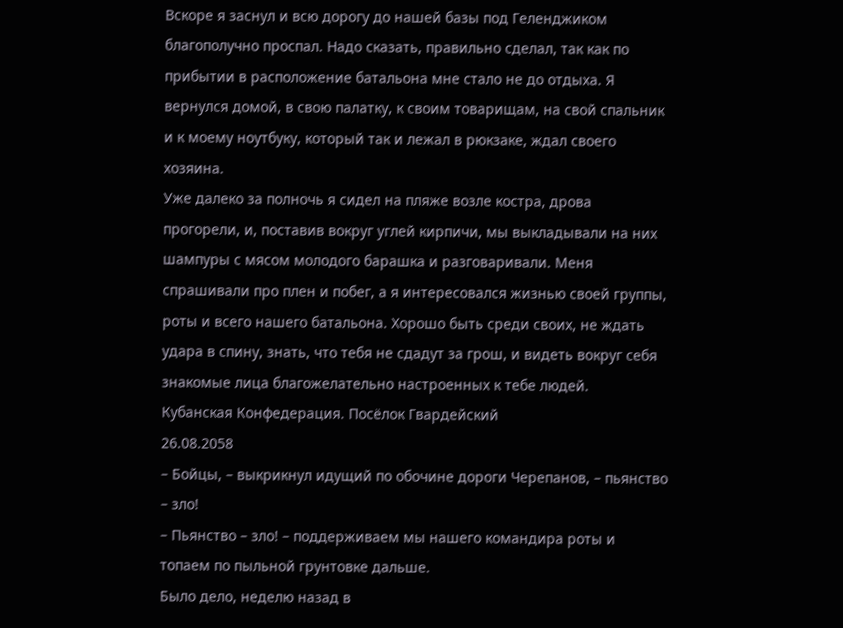Вскоре я заснул и всю дорогу до нашей базы под Геленджиком благополучно проспал. Надо сказать, правильно сделал, так как по прибытии в расположение батальона мне стало не до отдыха. Я вернулся домой, в свою палатку, к своим товарищам, на свой спальник и к моему ноутбуку, который так и лежал в рюкзаке, ждал своего хозяина.
Уже далеко за полночь я сидел на пляже возле костра, дрова прогорели, и, поставив вокруг углей кирпичи, мы выкладывали на них шампуры с мясом молодого барашка и разговаривали. Меня спрашивали про плен и побег, а я интересовался жизнью своей группы, роты и всего нашего батальона. Хорошо быть среди своих, не ждать удара в спину, знать, что тебя не сдадут за грош, и видеть вокруг себя знакомые лица благожелательно настроенных к тебе людей.
Кубанская Конфедерация. Посёлок Гвардейский
26.08.2058
– Бойцы, – выкрикнул идущий по обочине дороги Черепанов, – пьянство – зло!
– Пьянство – зло! – поддерживаем мы нашего командира роты и топаем по пыльной грунтовке дальше.
Было дело, неделю назад в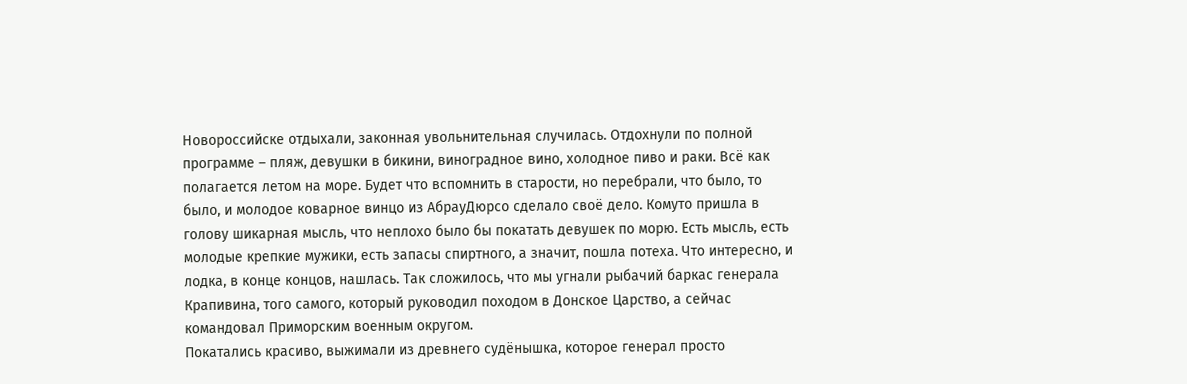Новороссийске отдыхали, законная увольнительная случилась. Отдохнули по полной программе – пляж, девушки в бикини, виноградное вино, холодное пиво и раки. Всё как полагается летом на море. Будет что вспомнить в старости, но перебрали, что было, то было, и молодое коварное винцо из АбрауДюрсо сделало своё дело. Комуто пришла в голову шикарная мысль, что неплохо было бы покатать девушек по морю. Есть мысль, есть молодые крепкие мужики, есть запасы спиртного, а значит, пошла потеха. Что интересно, и лодка, в конце концов, нашлась. Так сложилось, что мы угнали рыбачий баркас генерала Крапивина, того самого, который руководил походом в Донское Царство, а сейчас командовал Приморским военным округом.
Покатались красиво, выжимали из древнего судёнышка, которое генерал просто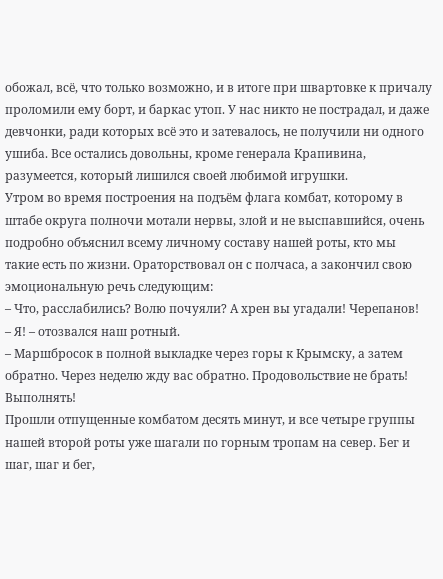обожал, всё, что только возможно, и в итоге при швартовке к причалу проломили ему борт, и баркас утоп. У нас никто не пострадал, и даже девчонки, ради которых всё это и затевалось, не получили ни одного ушиба. Все остались довольны, кроме генерала Крапивина, разумеется, который лишился своей любимой игрушки.
Утром во время построения на подъём флага комбат, которому в штабе округа полночи мотали нервы, злой и не выспавшийся, очень подробно объяснил всему личному составу нашей роты, кто мы такие есть по жизни. Ораторствовал он с полчаса, а закончил свою эмоциональную речь следующим:
– Что, расслабились? Волю почуяли? А хрен вы угадали! Черепанов!
– Я! – отозвался наш ротный.
– Маршбросок в полной выкладке через горы к Крымску, а затем обратно. Через неделю жду вас обратно. Продовольствие не брать! Выполнять!
Прошли отпущенные комбатом десять минут, и все четыре группы нашей второй роты уже шагали по горным тропам на север. Бег и шаг, шаг и бег,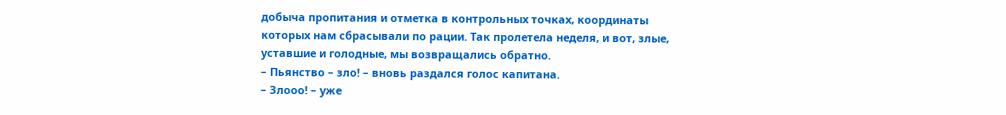добыча пропитания и отметка в контрольных точках, координаты которых нам сбрасывали по рации. Так пролетела неделя, и вот, злые, уставшие и голодные, мы возвращались обратно.
– Пьянство – зло! – вновь раздался голос капитана.
– Злооо! – уже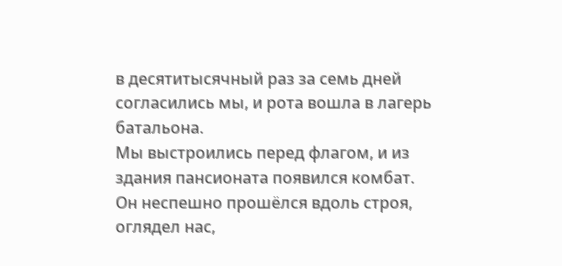в десятитысячный раз за семь дней согласились мы, и рота вошла в лагерь батальона.
Мы выстроились перед флагом, и из здания пансионата появился комбат. Он неспешно прошёлся вдоль строя, оглядел нас,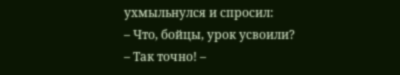ухмыльнулся и спросил:
– Что, бойцы, урок усвоили?
– Так точно! –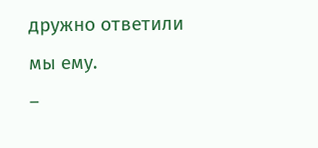дружно ответили мы ему.
–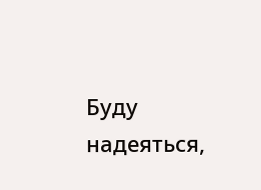Буду надеяться,